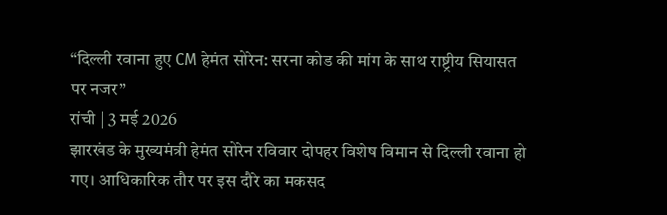“दिल्ली रवाना हुए CM हेमंत सोरेन: सरना कोड की मांग के साथ राष्ट्रीय सियासत पर नजर”
रांची | 3 मई 2026
झारखंड के मुख्यमंत्री हेमंत सोरेन रविवार दोपहर विशेष विमान से दिल्ली रवाना हो गए। आधिकारिक तौर पर इस दौरे का मकसद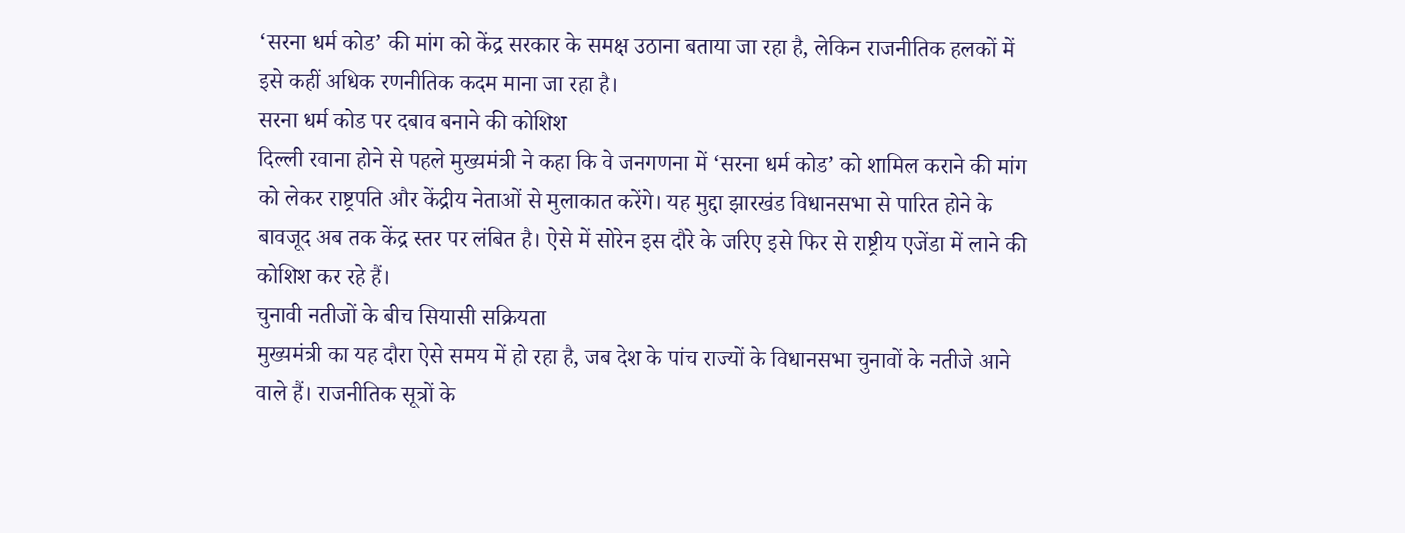‘सरना धर्म कोड’ की मांग को केंद्र सरकार के समक्ष उठाना बताया जा रहा है, लेकिन राजनीतिक हलकों में इसे कहीं अधिक रणनीतिक कदम माना जा रहा है।
सरना धर्म कोड पर दबाव बनाने की कोशिश
दिल्ली रवाना होने से पहले मुख्यमंत्री ने कहा कि वे जनगणना में ‘सरना धर्म कोड’ को शामिल कराने की मांग को लेकर राष्ट्रपति और केंद्रीय नेताओं से मुलाकात करेंगे। यह मुद्दा झारखंड विधानसभा से पारित होने के बावजूद अब तक केंद्र स्तर पर लंबित है। ऐसे में सोरेन इस दौरे के जरिए इसे फिर से राष्ट्रीय एजेंडा में लाने की कोशिश कर रहे हैं।
चुनावी नतीजों के बीच सियासी सक्रियता
मुख्यमंत्री का यह दौरा ऐसे समय में हो रहा है, जब देश के पांच राज्यों के विधानसभा चुनावों के नतीजे आने वाले हैं। राजनीतिक सूत्रों के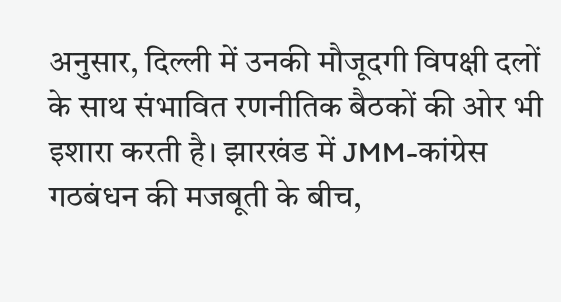अनुसार, दिल्ली में उनकी मौजूदगी विपक्षी दलों के साथ संभावित रणनीतिक बैठकों की ओर भी इशारा करती है। झारखंड में JMM-कांग्रेस गठबंधन की मजबूती के बीच,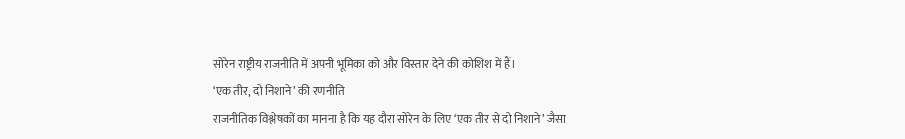सोरेन राष्ट्रीय राजनीति में अपनी भूमिका को और विस्तार देने की कोशिश में हैं।
‘एक तीर, दो निशाने’ की रणनीति
राजनीतिक विश्लेषकों का मानना है कि यह दौरा सोरेन के लिए ‘एक तीर से दो निशाने’ जैसा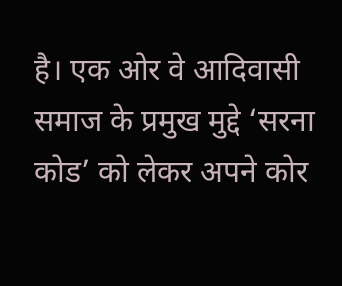है। एक ओर वे आदिवासी समाज के प्रमुख मुद्दे ‘सरना कोड’ को लेकर अपने कोर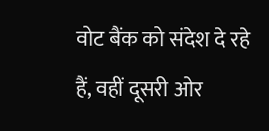वोट बैंक को संदेश दे रहे हैं, वहीं दूसरी ओर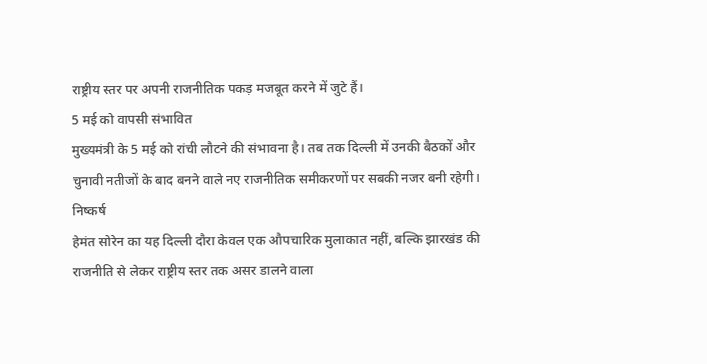राष्ट्रीय स्तर पर अपनी राजनीतिक पकड़ मजबूत करने में जुटे हैं।
5 मई को वापसी संभावित
मुख्यमंत्री के 5 मई को रांची लौटने की संभावना है। तब तक दिल्ली में उनकी बैठकों और चुनावी नतीजों के बाद बनने वाले नए राजनीतिक समीकरणों पर सबकी नजर बनी रहेगी।
निष्कर्ष
हेमंत सोरेन का यह दिल्ली दौरा केवल एक औपचारिक मुलाकात नहीं, बल्कि झारखंड की राजनीति से लेकर राष्ट्रीय स्तर तक असर डालने वाला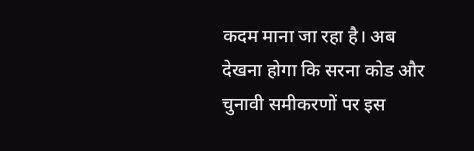कदम माना जा रहा है। अब देखना होगा कि सरना कोड और चुनावी समीकरणों पर इस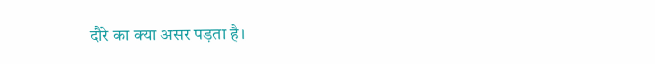दौरे का क्या असर पड़ता है।